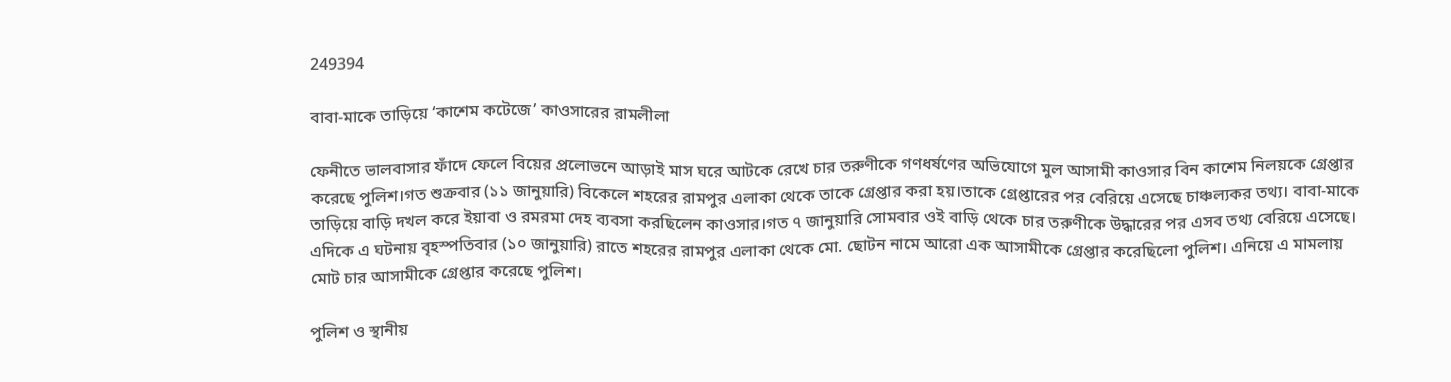249394

বাবা-মাকে তাড়িয়ে ‘কাশেম কটেজে’ কাওসারের রামলীলা

ফেনীতে ভালবাসার ফাঁদে ফেলে বিয়ের প্রলোভনে আড়াই মাস ঘরে আটকে রেখে চার তরুণীকে গণধর্ষণের অভিযোগে মুল আসামী কাওসার বিন কাশেম নিলয়কে গ্রেপ্তার করেছে পুলিশ।গত শুক্রবার (১১ জানুয়ারি) বিকেলে শহরের রামপুর এলাকা থেকে তাকে গ্রেপ্তার করা হয়।তাকে গ্রেপ্তারের পর বেরিয়ে এসেছে চাঞ্চল্যকর তথ্য। বাবা-মাকে তাড়িয়ে বাড়ি দখল করে ইয়াবা ও রমরমা দেহ ব্যবসা করছিলেন কাওসার।গত ৭ জানুয়ারি সোমবার ওই বাড়ি থেকে চার তরুণীকে উদ্ধারের পর এসব তথ্য বেরিয়ে এসেছে। এদিকে এ ঘটনায় বৃহস্পতিবার (১০ জানুয়ারি) রাতে শহরের রামপুর এলাকা থেকে মো. ছোটন নামে আরো এক আসামীকে গ্রেপ্তার করেছিলো পুলিশ। এনিয়ে এ মামলায় মোট চার আসামীকে গ্রেপ্তার করেছে পুলিশ।

পুলিশ ও স্থানীয়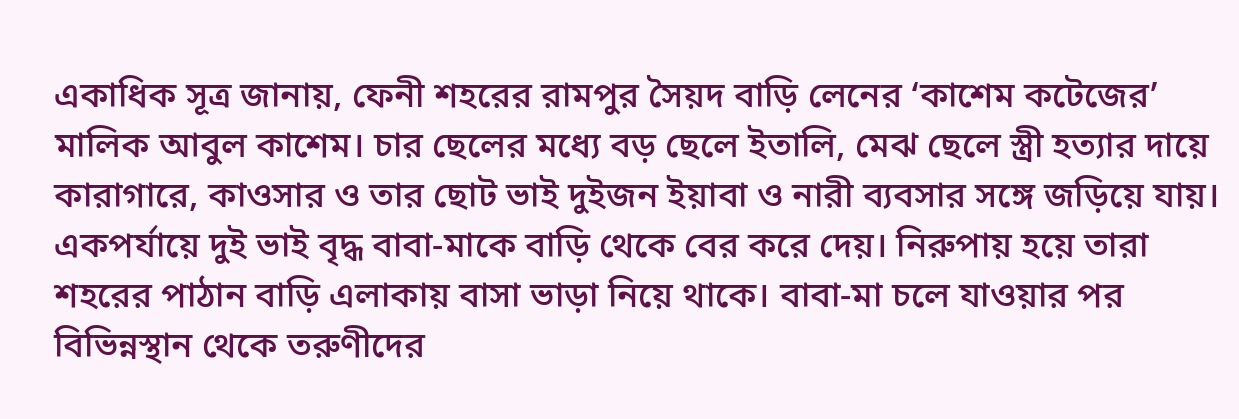একাধিক সূত্র জানায়, ফেনী শহরের রামপুর সৈয়দ বাড়ি লেনের ‘কাশেম কটেজের’ মালিক আবুল কাশেম। চার ছেলের মধ্যে বড় ছেলে ইতালি, মেঝ ছেলে স্ত্রী হত্যার দায়ে কারাগারে, কাওসার ও তার ছোট ভাই দুইজন ইয়াবা ও নারী ব্যবসার সঙ্গে জড়িয়ে যায়। একপর্যায়ে দুই ভাই বৃদ্ধ বাবা-মাকে বাড়ি থেকে বের করে দেয়। নিরুপায় হয়ে তারা শহরের পাঠান বাড়ি এলাকায় বাসা ভাড়া নিয়ে থাকে। বাবা-মা চলে যাওয়ার পর বিভিন্নস্থান থেকে তরুণীদের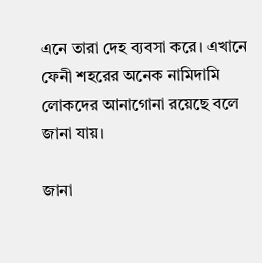এনে তারা দেহ ব্যবসা করে। এখানে ফেনী শহরের অনেক নামিদামি লোকদের আনাগোনা রয়েছে বলে জানা যায়।

জানা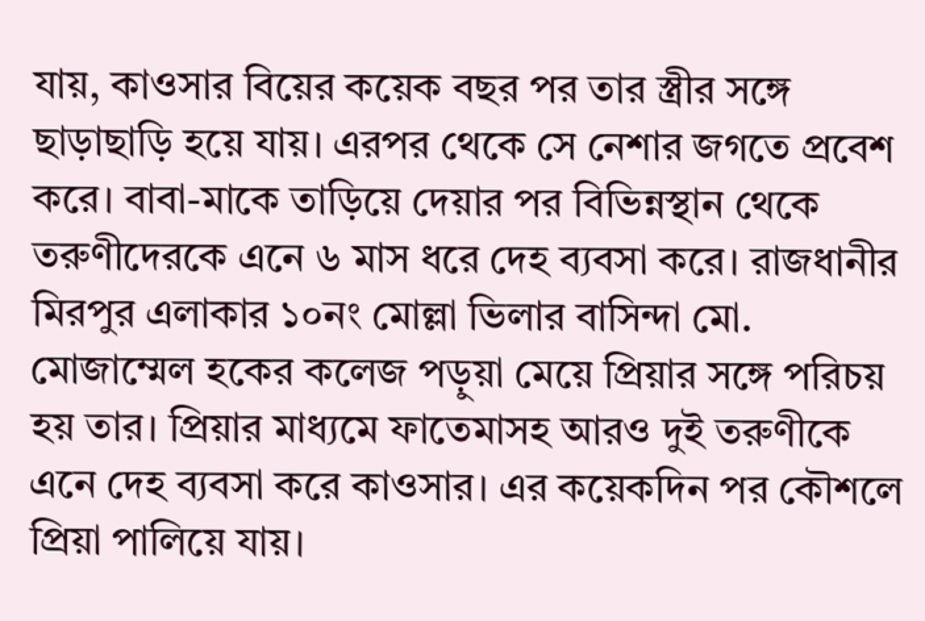যায়, কাওসার বিয়ের কয়েক বছর পর তার স্ত্রীর সঙ্গে ছাড়াছাড়ি হয়ে যায়। এরপর থেকে সে নেশার জগতে প্রবেশ করে। বাবা-মাকে তাড়িয়ে দেয়ার পর বিভিন্নস্থান থেকে তরুণীদেরকে এনে ৬ মাস ধরে দেহ ব্যবসা করে। রাজধানীর মিরপুর এলাকার ১০নং মোল্লা ভিলার বাসিন্দা মো. মোজাম্মেল হকের কলেজ পড়ুয়া মেয়ে প্রিয়ার সঙ্গে পরিচয় হয় তার। প্রিয়ার মাধ্যমে ফাতেমাসহ আরও দুই তরুণীকে এনে দেহ ব্যবসা করে কাওসার। এর কয়েকদিন পর কৌশলে প্রিয়া পালিয়ে যায়।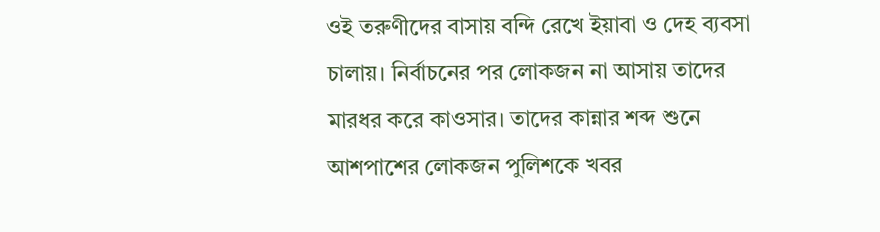ওই তরুণীদের বাসায় বন্দি রেখে ইয়াবা ও দেহ ব্যবসা চালায়। নির্বাচনের পর লোকজন না আসায় তাদের মারধর করে কাওসার। তাদের কান্নার শব্দ শুনে আশপাশের লোকজন পুলিশকে খবর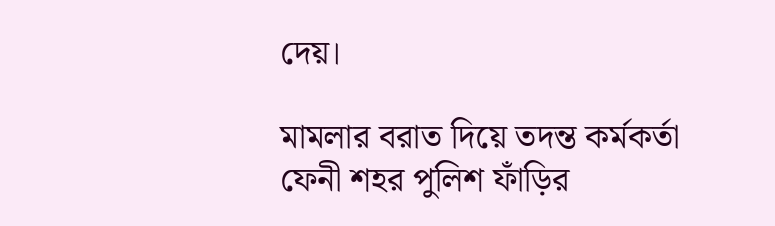দেয়।

মামলার বরাত দিয়ে তদন্ত কর্মকর্তা ফেনী শহর পুলিশ ফাঁড়ির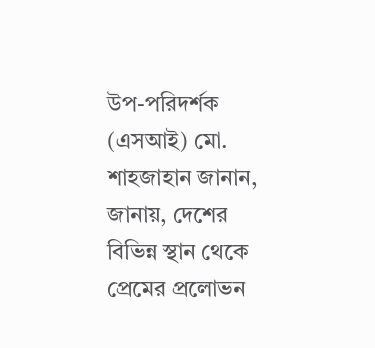উপ-পরিদর্শক (এসআই) মো. শাহজাহান জানান, জানায়, দেশের বিভিন্ন স্থান থেকে প্রেমের প্রলোভন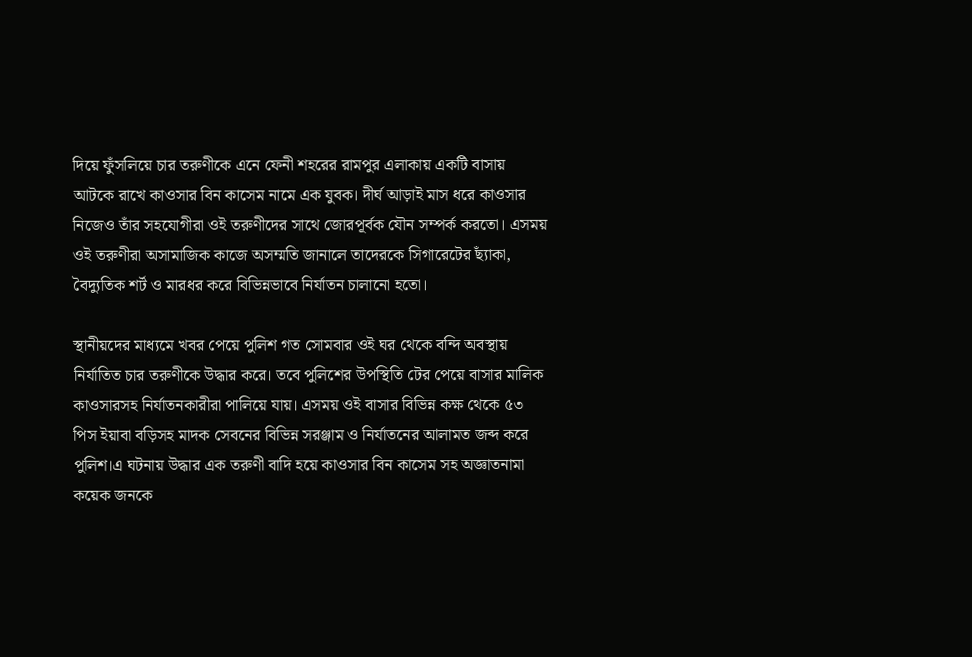দিয়ে ফুঁসলিয়ে চার তরুণীকে এনে ফেনী শহরের রামপুর এলাকায় একটি বাসায় আটকে রাখে কাওসার বিন কাসেম নামে এক যুবক। দীর্ঘ আড়াই মাস ধরে কাওসার নিজেও তাঁর সহযোগীরা ওই তরুণীদের সাথে জোরপূর্বক যৌন সম্পর্ক করতো। এসময় ওই তরুণীরা অসামাজিক কাজে অসম্মতি জানালে তাদেরকে সিগারেটের ছ্যাঁকা, বৈদ্যুতিক শর্ট ও মারধর করে বিভিন্নভাবে নির্যাতন চালানো হতো।

স্থানীয়দের মাধ্যমে খবর পেয়ে পুলিশ গত সোমবার ওই ঘর থেকে বন্দি অবস্থায় নির্যাতিত চার তরুণীকে উদ্ধার করে। তবে পুলিশের উপস্থিতি টের পেয়ে বাসার মালিক কাওসারসহ নির্যাতনকারীরা পালিয়ে যায়। এসময় ওই বাসার বিভিন্ন কক্ষ থেকে ৫৩ পিস ইয়াবা বড়িসহ মাদক সেবনের বিভিন্ন সরঞ্জাম ও নির্যাতনের আলামত জব্দ করে পুলিশ।এ ঘটনায় উদ্ধার এক তরুণী বাদি হয়ে কাওসার বিন কাসেম সহ অজ্ঞাতনামা কয়েক জনকে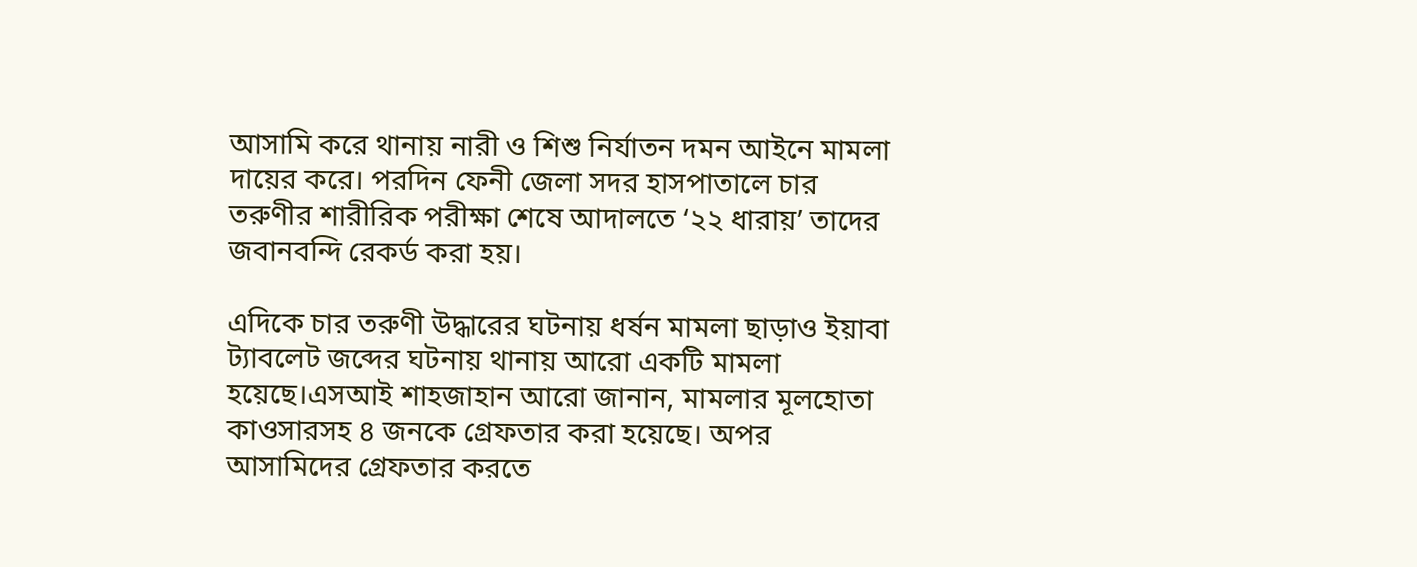আসামি করে থানায় নারী ও শিশু নির্যাতন দমন আইনে মামলা দায়ের করে। পরদিন ফেনী জেলা সদর হাসপাতালে চার তরুণীর শারীরিক পরীক্ষা শেষে আদালতে ‘২২ ধারায়’ তাদের জবানবন্দি রেকর্ড করা হয়।

এদিকে চার তরুণী উদ্ধারের ঘটনায় ধর্ষন মামলা ছাড়াও ইয়াবা ট্যাবলেট জব্দের ঘটনায় থানায় আরো একটি মামলা হয়েছে।এসআই শাহজাহান আরো জানান, মামলার মূলহোতা কাওসারসহ ৪ জনকে গ্রেফতার করা হয়েছে। অপর আসামিদের গ্রেফতার করতে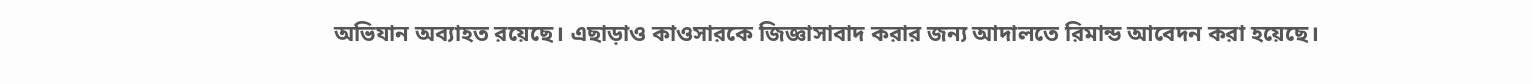অভিযান অব্যাহত রয়েছে। এছাড়াও কাওসারকে জিজ্ঞাসাবাদ করার জন্য আদালতে রিমান্ড আবেদন করা হয়েছে।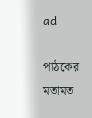ad

পাঠকের মতামত